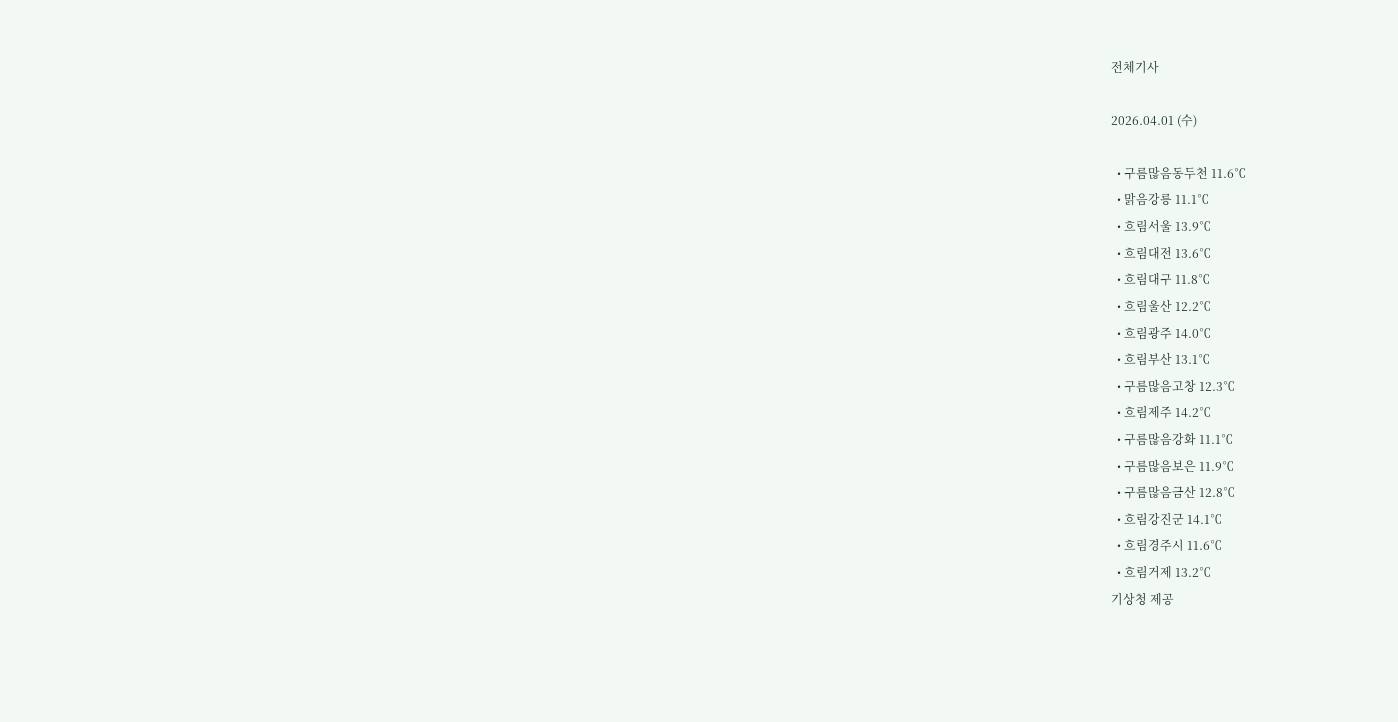전체기사

2026.04.01 (수)

  • 구름많음동두천 11.6℃
  • 맑음강릉 11.1℃
  • 흐림서울 13.9℃
  • 흐림대전 13.6℃
  • 흐림대구 11.8℃
  • 흐림울산 12.2℃
  • 흐림광주 14.0℃
  • 흐림부산 13.1℃
  • 구름많음고창 12.3℃
  • 흐림제주 14.2℃
  • 구름많음강화 11.1℃
  • 구름많음보은 11.9℃
  • 구름많음금산 12.8℃
  • 흐림강진군 14.1℃
  • 흐림경주시 11.6℃
  • 흐림거제 13.2℃
기상청 제공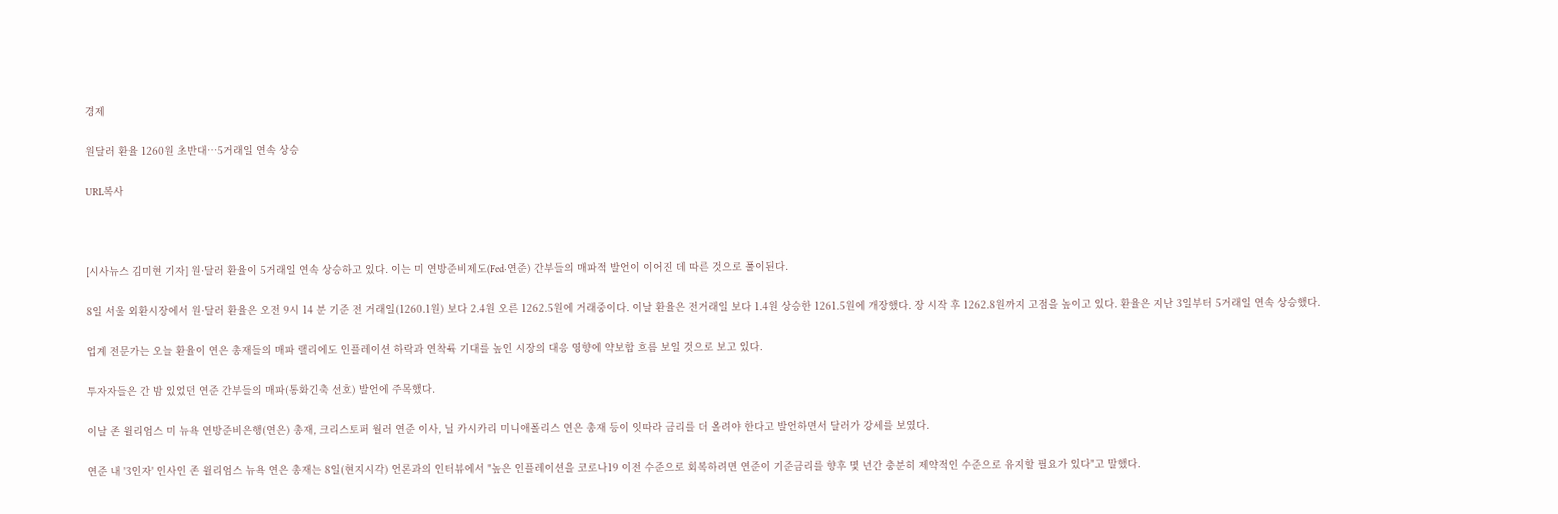경제

원달러 환율 1260원 초반대…5거래일 연속 상승

URL복사



[시사뉴스 김미현 기자] 원·달러 환율이 5거래일 연속 상승하고 있다. 이는 미 연방준비제도(Fed·연준) 간부들의 매파적 발언이 이어진 데 따른 것으로 풀이된다.

8일 서울 외환시장에서 원·달러 환율은 오전 9시 14 분 기준 전 거래일(1260.1원) 보다 2.4원 오른 1262.5원에 거래중이다. 이날 환율은 전거래일 보다 1.4원 상승한 1261.5원에 개장했다. 장 시작 후 1262.8원까지 고점을 높이고 있다. 환율은 지난 3일부터 5거래일 연속 상승했다.

업계 전문가는 오늘 환율이 연은 총재들의 매파 랠리에도 인플레이션 하락과 연착륙 기대를 높인 시장의 대응 영향에 약보합 흐름 보일 것으로 보고 있다.

투자자들은 간 밤 있었던 연준 간부들의 매파(통화긴축 선호) 발언에 주목했다.

이날 존 윌리엄스 미 뉴욕 연방준비은행(연은) 총재, 크리스토퍼 월러 연준 이사, 닐 카시카리 미니애폴리스 연은 총재 등이 잇따라 금리를 더 올려야 한다고 발언하면서 달러가 강세를 보였다.

연준 내 '3인자' 인사인 존 윌리엄스 뉴욕 연은 총재는 8일(현지시각) 언론과의 인터뷰에서 "높은 인플레이션을 코로나19 이전 수준으로 회복하려면 연준이 기준금리를 향후 몇 년간 충분히 제약적인 수준으로 유지할 필요가 있다"고 말했다.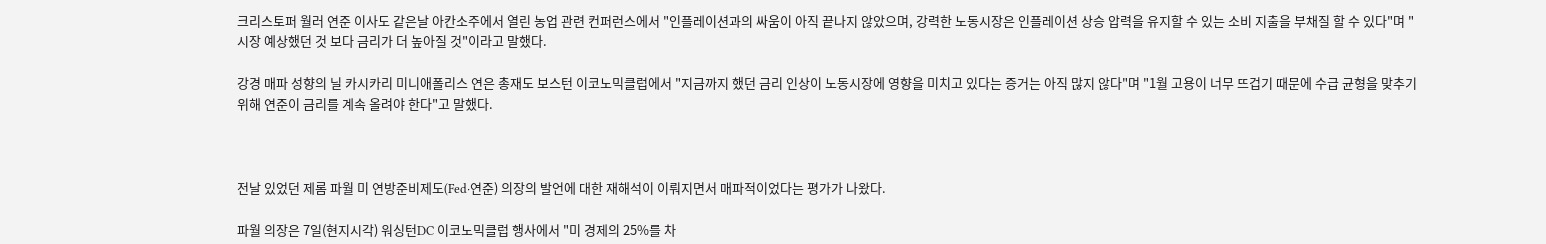크리스토퍼 월러 연준 이사도 같은날 아칸소주에서 열린 농업 관련 컨퍼런스에서 "인플레이션과의 싸움이 아직 끝나지 않았으며, 강력한 노동시장은 인플레이션 상승 압력을 유지할 수 있는 소비 지출을 부채질 할 수 있다"며 "시장 예상했던 것 보다 금리가 더 높아질 것"이라고 말했다.

강경 매파 성향의 닐 카시카리 미니애폴리스 연은 총재도 보스턴 이코노믹클럽에서 "지금까지 했던 금리 인상이 노동시장에 영향을 미치고 있다는 증거는 아직 많지 않다"며 "1월 고용이 너무 뜨겁기 때문에 수급 균형을 맞추기 위해 연준이 금리를 계속 올려야 한다"고 말했다.



전날 있었던 제롬 파월 미 연방준비제도(Fed·연준) 의장의 발언에 대한 재해석이 이뤄지면서 매파적이었다는 평가가 나왔다.

파월 의장은 7일(현지시각) 워싱턴DC 이코노믹클럽 행사에서 "미 경제의 25%를 차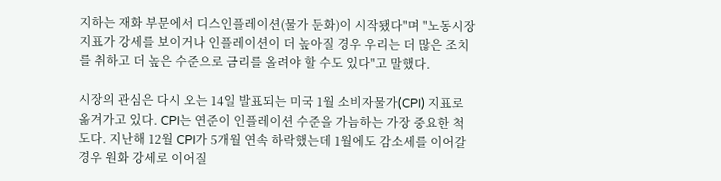지하는 재화 부문에서 디스인플레이션(물가 둔화)이 시작됐다"며 "노동시장 지표가 강세를 보이거나 인플레이션이 더 높아질 경우 우리는 더 많은 조치를 취하고 더 높은 수준으로 금리를 올려야 할 수도 있다"고 말했다.

시장의 관심은 다시 오는 14일 발표되는 미국 1월 소비자물가(CPI) 지표로 옮겨가고 있다. CPI는 연준이 인플레이션 수준을 가늠하는 가장 중요한 척도다. 지난해 12월 CPI가 5개월 연속 하락했는데 1월에도 감소세를 이어갈 경우 원화 강세로 이어질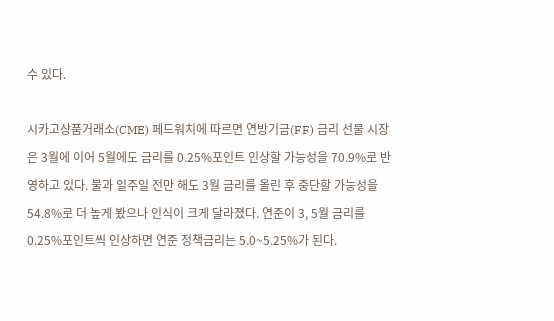수 있다.

시카고상품거래소(CME) 페드워치에 따르면 연방기금(FF) 금리 선물 시장은 3월에 이어 5월에도 금리를 0.25%포인트 인상할 가능성을 70.9%로 반영하고 있다. 불과 일주일 전만 해도 3월 금리를 올린 후 중단할 가능성을 54.8%로 더 높게 봤으나 인식이 크게 달라졌다. 연준이 3, 5월 금리를 0.25%포인트씩 인상하면 연준 정책금리는 5.0~5.25%가 된다.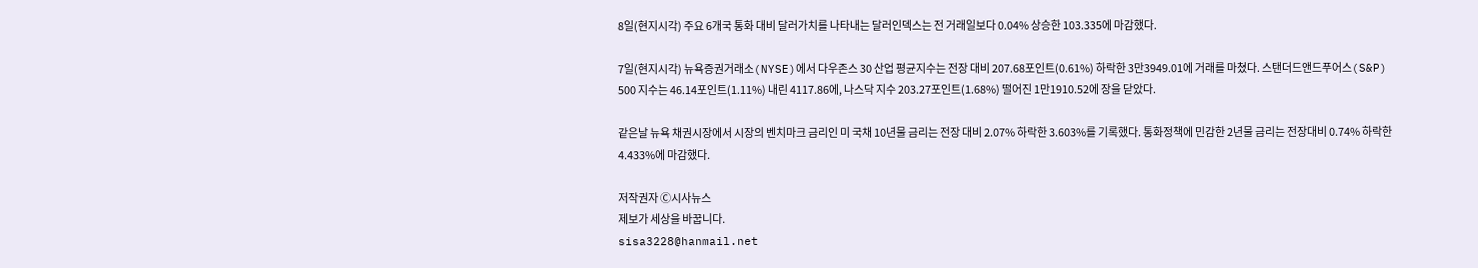8일(현지시각) 주요 6개국 통화 대비 달러가치를 나타내는 달러인덱스는 전 거래일보다 0.04% 상승한 103.335에 마감했다.

7일(현지시각) 뉴욕증권거래소(NYSE)에서 다우존스 30 산업 평균지수는 전장 대비 207.68포인트(0.61%) 하락한 3만3949.01에 거래를 마쳤다. 스탠더드앤드푸어스(S&P) 500 지수는 46.14포인트(1.11%) 내린 4117.86에, 나스닥 지수 203.27포인트(1.68%) 떨어진 1만1910.52에 장을 닫았다.

같은날 뉴욕 채권시장에서 시장의 벤치마크 금리인 미 국채 10년물 금리는 전장 대비 2.07% 하락한 3.603%를 기록했다. 통화정책에 민감한 2년물 금리는 전장대비 0.74% 하락한 4.433%에 마감했다.

저작권자 Ⓒ시사뉴스
제보가 세상을 바꿉니다.
sisa3228@hanmail.net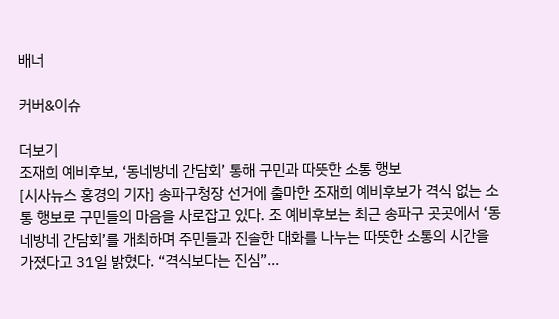배너

커버&이슈

더보기
조재희 예비후보, ‘동네방네 간담회’ 통해 구민과 따뜻한 소통 행보
[시사뉴스 홍경의 기자] 송파구청장 선거에 출마한 조재희 예비후보가 격식 없는 소통 행보로 구민들의 마음을 사로잡고 있다. 조 예비후보는 최근 송파구 곳곳에서 ‘동네방네 간담회’를 개최하며 주민들과 진솔한 대화를 나누는 따뜻한 소통의 시간을 가졌다고 31일 밝혔다. “격식보다는 진심”...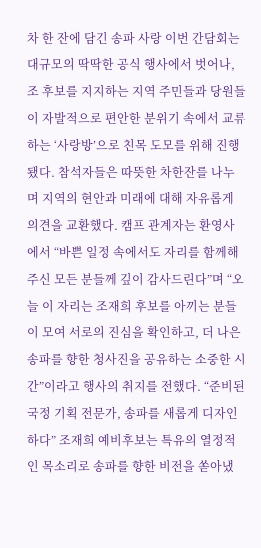차 한 잔에 담긴 송파 사랑 이번 간담회는 대규모의 딱딱한 공식 행사에서 벗어나, 조 후보를 지지하는 지역 주민들과 당원들이 자발적으로 편안한 분위기 속에서 교류하는 ‘사랑방’으로 친목 도모를 위해 진행됐다. 참석자들은 따뜻한 차한잔를 나누며 지역의 현안과 미래에 대해 자유롭게 의견을 교환했다. 캠프 관계자는 환영사에서 “바쁜 일정 속에서도 자리를 함께해주신 모든 분들께 깊이 감사드린다”며 “오늘 이 자리는 조재희 후보를 아끼는 분들이 모여 서로의 진심을 확인하고, 더 나은 송파를 향한 청사진을 공유하는 소중한 시간”이라고 행사의 취지를 전했다. “준비된 국정 기획 전문가, 송파를 새롭게 디자인하다” 조재희 예비후보는 특유의 열정적인 목소리로 송파를 향한 비전을 쏟아냈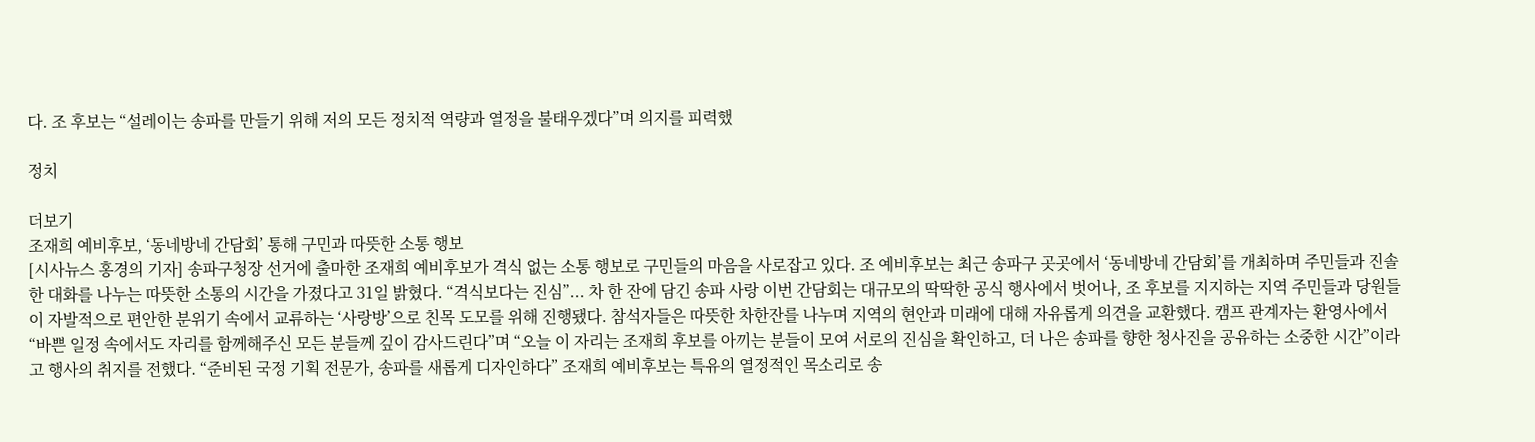다. 조 후보는 “설레이는 송파를 만들기 위해 저의 모든 정치적 역량과 열정을 불태우겠다”며 의지를 피력했

정치

더보기
조재희 예비후보, ‘동네방네 간담회’ 통해 구민과 따뜻한 소통 행보
[시사뉴스 홍경의 기자] 송파구청장 선거에 출마한 조재희 예비후보가 격식 없는 소통 행보로 구민들의 마음을 사로잡고 있다. 조 예비후보는 최근 송파구 곳곳에서 ‘동네방네 간담회’를 개최하며 주민들과 진솔한 대화를 나누는 따뜻한 소통의 시간을 가졌다고 31일 밝혔다. “격식보다는 진심”... 차 한 잔에 담긴 송파 사랑 이번 간담회는 대규모의 딱딱한 공식 행사에서 벗어나, 조 후보를 지지하는 지역 주민들과 당원들이 자발적으로 편안한 분위기 속에서 교류하는 ‘사랑방’으로 친목 도모를 위해 진행됐다. 참석자들은 따뜻한 차한잔를 나누며 지역의 현안과 미래에 대해 자유롭게 의견을 교환했다. 캠프 관계자는 환영사에서 “바쁜 일정 속에서도 자리를 함께해주신 모든 분들께 깊이 감사드린다”며 “오늘 이 자리는 조재희 후보를 아끼는 분들이 모여 서로의 진심을 확인하고, 더 나은 송파를 향한 청사진을 공유하는 소중한 시간”이라고 행사의 취지를 전했다. “준비된 국정 기획 전문가, 송파를 새롭게 디자인하다” 조재희 예비후보는 특유의 열정적인 목소리로 송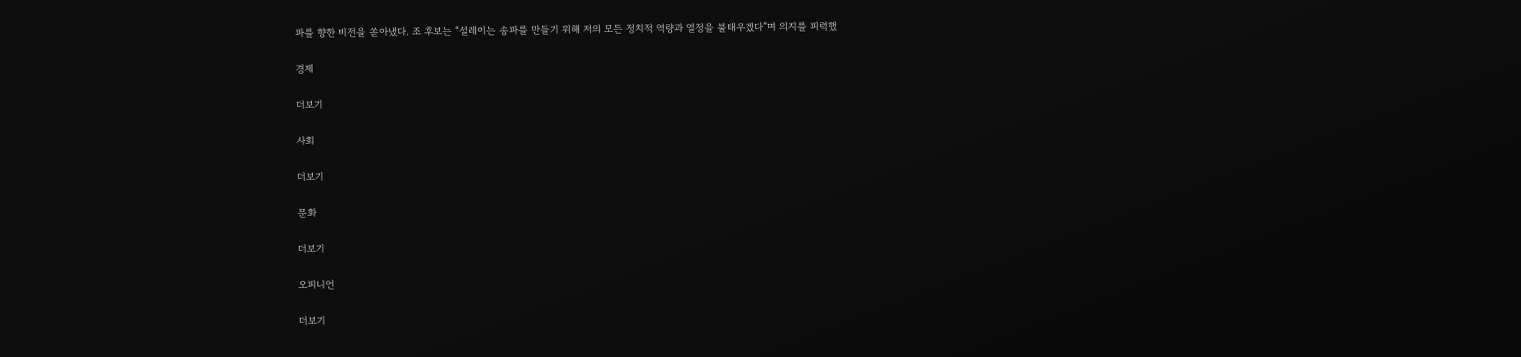파를 향한 비전을 쏟아냈다. 조 후보는 “설레이는 송파를 만들기 위해 저의 모든 정치적 역량과 열정을 불태우겠다”며 의지를 피력했

경제

더보기

사회

더보기

문화

더보기

오피니언

더보기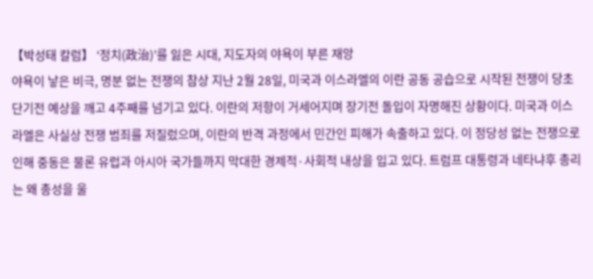【박성태 칼럼】 ‘정치(政治)’를 잃은 시대, 지도자의 야욕이 부른 재앙
야욕이 낳은 비극, 명분 없는 전쟁의 참상 지난 2월 28일, 미국과 이스라엘의 이란 공동 공습으로 시작된 전쟁이 당초 단기전 예상을 깨고 4주째를 넘기고 있다. 이란의 저항이 거세어지며 장기전 돌입이 자명해진 상황이다. 미국과 이스라엘은 사실상 전쟁 범죄를 저질렀으며, 이란의 반격 과정에서 민간인 피해가 속출하고 있다. 이 정당성 없는 전쟁으로 인해 중동은 물론 유럽과 아시아 국가들까지 막대한 경제적·사회적 내상을 입고 있다. 트럼프 대통령과 네타냐후 총리는 왜 총성을 울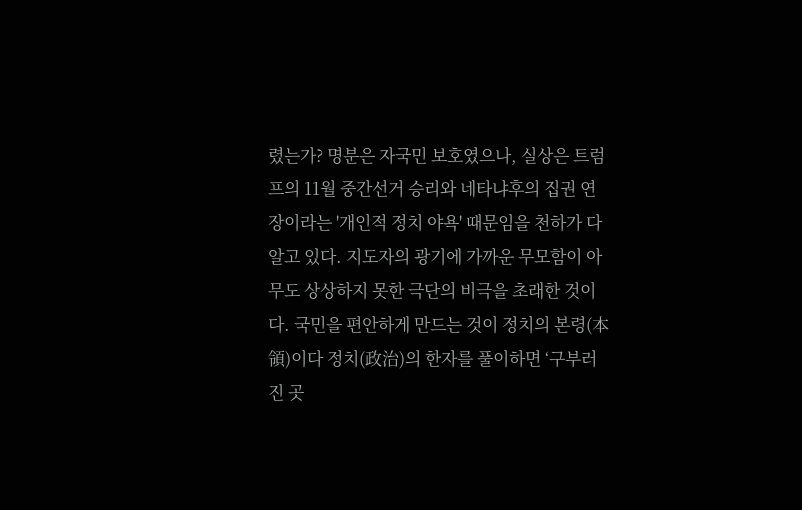렸는가? 명분은 자국민 보호였으나, 실상은 트럼프의 11월 중간선거 승리와 네타냐후의 집권 연장이라는 '개인적 정치 야욕' 때문임을 천하가 다 알고 있다. 지도자의 광기에 가까운 무모함이 아무도 상상하지 못한 극단의 비극을 초래한 것이다. 국민을 편안하게 만드는 것이 정치의 본령(本領)이다 정치(政治)의 한자를 풀이하면 ‘구부러진 곳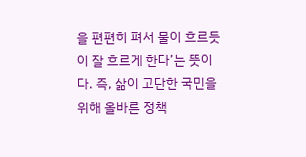을 편편히 펴서 물이 흐르듯이 잘 흐르게 한다’는 뜻이다. 즉, 삶이 고단한 국민을 위해 올바른 정책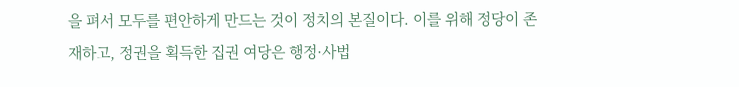을 펴서 모두를 편안하게 만드는 것이 정치의 본질이다. 이를 위해 정당이 존재하고, 정권을 획득한 집권 여당은 행정·사법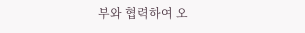부와 협력하여 오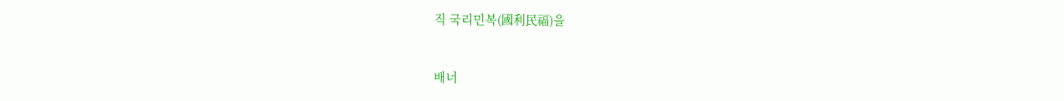직 국리민복(國利民福)을


배너